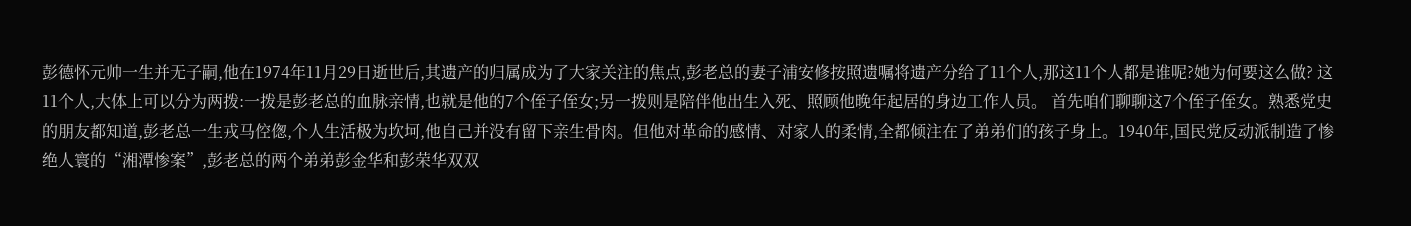彭德怀元帅一生并无子嗣,他在1974年11月29日逝世后,其遗产的归属成为了大家关注的焦点,彭老总的妻子浦安修按照遗嘱将遗产分给了11个人,那这11个人都是谁呢?她为何要这么做? 这11个人,大体上可以分为两拨:一拨是彭老总的血脉亲情,也就是他的7个侄子侄女;另一拨则是陪伴他出生入死、照顾他晚年起居的身边工作人员。 首先咱们聊聊这7个侄子侄女。熟悉党史的朋友都知道,彭老总一生戎马倥偬,个人生活极为坎坷,他自己并没有留下亲生骨肉。但他对革命的感情、对家人的柔情,全都倾注在了弟弟们的孩子身上。1940年,国民党反动派制造了惨绝人寰的“湘潭惨案”,彭老总的两个弟弟彭金华和彭荣华双双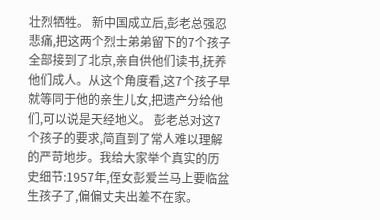壮烈牺牲。 新中国成立后,彭老总强忍悲痛,把这两个烈士弟弟留下的7个孩子全部接到了北京,亲自供他们读书,抚养他们成人。从这个角度看,这7个孩子早就等同于他的亲生儿女,把遗产分给他们,可以说是天经地义。 彭老总对这7个孩子的要求,简直到了常人难以理解的严苛地步。我给大家举个真实的历史细节:1957年,侄女彭爱兰马上要临盆生孩子了,偏偏丈夫出差不在家。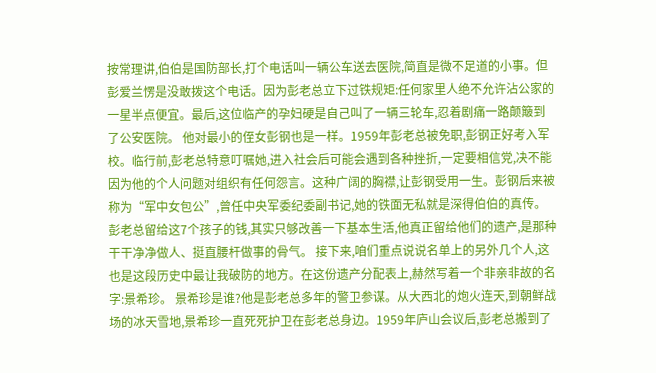按常理讲,伯伯是国防部长,打个电话叫一辆公车送去医院,简直是微不足道的小事。但彭爱兰愣是没敢拨这个电话。因为彭老总立下过铁规矩:任何家里人绝不允许沾公家的一星半点便宜。最后,这位临产的孕妇硬是自己叫了一辆三轮车,忍着剧痛一路颠簸到了公安医院。 他对最小的侄女彭钢也是一样。1959年彭老总被免职,彭钢正好考入军校。临行前,彭老总特意叮嘱她,进入社会后可能会遇到各种挫折,一定要相信党,决不能因为他的个人问题对组织有任何怨言。这种广阔的胸襟,让彭钢受用一生。彭钢后来被称为“军中女包公”,曾任中央军委纪委副书记,她的铁面无私就是深得伯伯的真传。彭老总留给这7个孩子的钱,其实只够改善一下基本生活,他真正留给他们的遗产,是那种干干净净做人、挺直腰杆做事的骨气。 接下来,咱们重点说说名单上的另外几个人,这也是这段历史中最让我破防的地方。在这份遗产分配表上,赫然写着一个非亲非故的名字:景希珍。 景希珍是谁?他是彭老总多年的警卫参谋。从大西北的炮火连天,到朝鲜战场的冰天雪地,景希珍一直死死护卫在彭老总身边。1959年庐山会议后,彭老总搬到了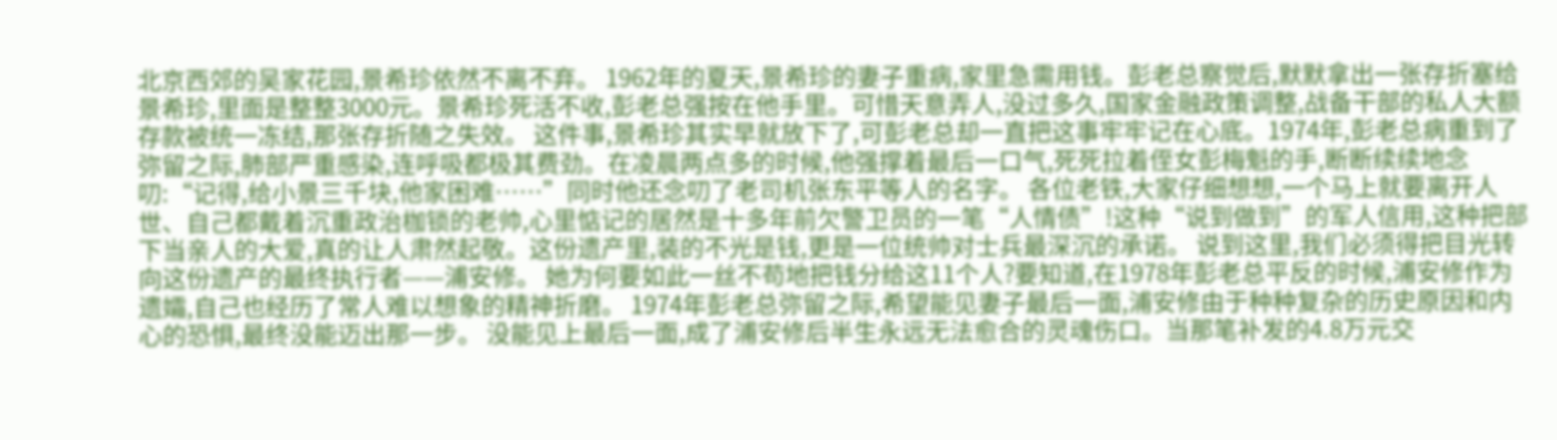北京西郊的吴家花园,景希珍依然不离不弃。 1962年的夏天,景希珍的妻子重病,家里急需用钱。彭老总察觉后,默默拿出一张存折塞给景希珍,里面是整整3000元。景希珍死活不收,彭老总强按在他手里。可惜天意弄人,没过多久,国家金融政策调整,战备干部的私人大额存款被统一冻结,那张存折随之失效。 这件事,景希珍其实早就放下了,可彭老总却一直把这事牢牢记在心底。1974年,彭老总病重到了弥留之际,肺部严重感染,连呼吸都极其费劲。在凌晨两点多的时候,他强撑着最后一口气,死死拉着侄女彭梅魁的手,断断续续地念叨:“记得,给小景三千块,他家困难……”同时他还念叨了老司机张东平等人的名字。 各位老铁,大家仔细想想,一个马上就要离开人世、自己都戴着沉重政治枷锁的老帅,心里惦记的居然是十多年前欠警卫员的一笔“人情债”!这种“说到做到”的军人信用,这种把部下当亲人的大爱,真的让人肃然起敬。这份遗产里,装的不光是钱,更是一位统帅对士兵最深沉的承诺。 说到这里,我们必须得把目光转向这份遗产的最终执行者——浦安修。 她为何要如此一丝不苟地把钱分给这11个人?要知道,在1978年彭老总平反的时候,浦安修作为遗孀,自己也经历了常人难以想象的精神折磨。 1974年彭老总弥留之际,希望能见妻子最后一面,浦安修由于种种复杂的历史原因和内心的恐惧,最终没能迈出那一步。 没能见上最后一面,成了浦安修后半生永远无法愈合的灵魂伤口。当那笔补发的4.8万元交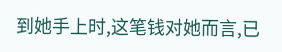到她手上时,这笔钱对她而言,已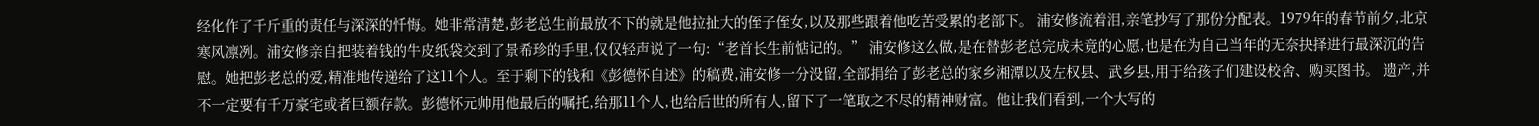经化作了千斤重的责任与深深的忏悔。她非常清楚,彭老总生前最放不下的就是他拉扯大的侄子侄女,以及那些跟着他吃苦受累的老部下。 浦安修流着泪,亲笔抄写了那份分配表。1979年的春节前夕,北京寒风凛冽。浦安修亲自把装着钱的牛皮纸袋交到了景希珍的手里,仅仅轻声说了一句:“老首长生前惦记的。” 浦安修这么做,是在替彭老总完成未竟的心愿,也是在为自己当年的无奈抉择进行最深沉的告慰。她把彭老总的爱,精准地传递给了这11个人。至于剩下的钱和《彭德怀自述》的稿费,浦安修一分没留,全部捐给了彭老总的家乡湘潭以及左权县、武乡县,用于给孩子们建设校舍、购买图书。 遗产,并不一定要有千万豪宅或者巨额存款。彭德怀元帅用他最后的嘱托,给那11个人,也给后世的所有人,留下了一笔取之不尽的精神财富。他让我们看到,一个大写的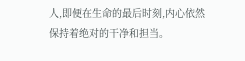人,即便在生命的最后时刻,内心依然保持着绝对的干净和担当。